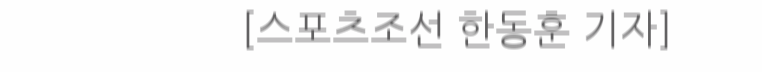[스포츠조선 한동훈 기자]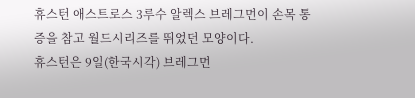휴스턴 애스트로스 3루수 알렉스 브레그먼이 손목 통증을 참고 월드시리즈를 뛰었던 모양이다.
휴스턴은 9일(한국시각) 브레그먼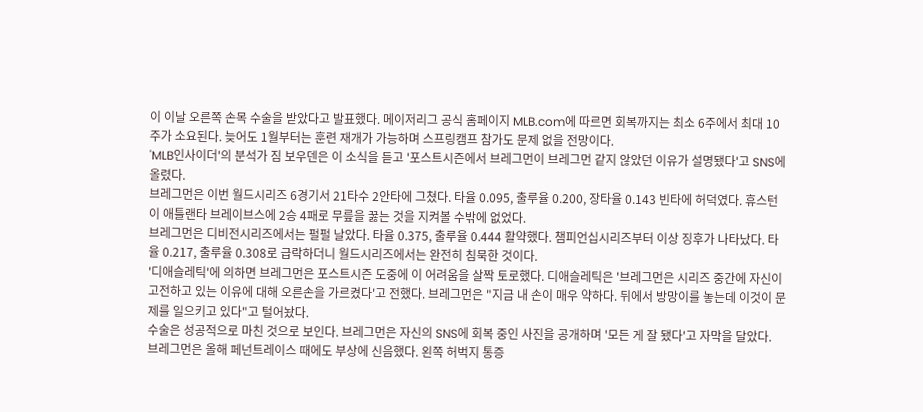이 이날 오른쪽 손목 수술을 받았다고 발표했다. 메이저리그 공식 홈페이지 MLB.com에 따르면 회복까지는 최소 6주에서 최대 10주가 소요된다. 늦어도 1월부터는 훈련 재개가 가능하며 스프링캠프 참가도 문제 없을 전망이다.
'MLB인사이더'의 분석가 짐 보우덴은 이 소식을 듣고 '포스트시즌에서 브레그먼이 브레그먼 같지 않았던 이유가 설명됐다'고 SNS에 올렸다.
브레그먼은 이번 월드시리즈 6경기서 21타수 2안타에 그쳤다. 타율 0.095, 출루율 0.200, 장타율 0.143 빈타에 허덕였다. 휴스턴이 애틀랜타 브레이브스에 2승 4패로 무릎을 꿇는 것을 지켜볼 수밖에 없었다.
브레그먼은 디비전시리즈에서는 펄펄 날았다. 타율 0.375, 출루율 0.444 활약했다. 챔피언십시리즈부터 이상 징후가 나타났다. 타율 0.217, 출루율 0.308로 급락하더니 월드시리즈에서는 완전히 침묵한 것이다.
'디애슬레틱'에 의하면 브레그먼은 포스트시즌 도중에 이 어려움을 살짝 토로했다. 디애슬레틱은 '브레그먼은 시리즈 중간에 자신이 고전하고 있는 이유에 대해 오른손을 가르켰다'고 전했다. 브레그먼은 "지금 내 손이 매우 약하다. 뒤에서 방망이를 놓는데 이것이 문제를 일으키고 있다"고 털어놨다.
수술은 성공적으로 마친 것으로 보인다. 브레그먼은 자신의 SNS에 회복 중인 사진을 공개하며 '모든 게 잘 됐다'고 자막을 달았다.
브레그먼은 올해 페넌트레이스 때에도 부상에 신음했다. 왼쪽 허벅지 통증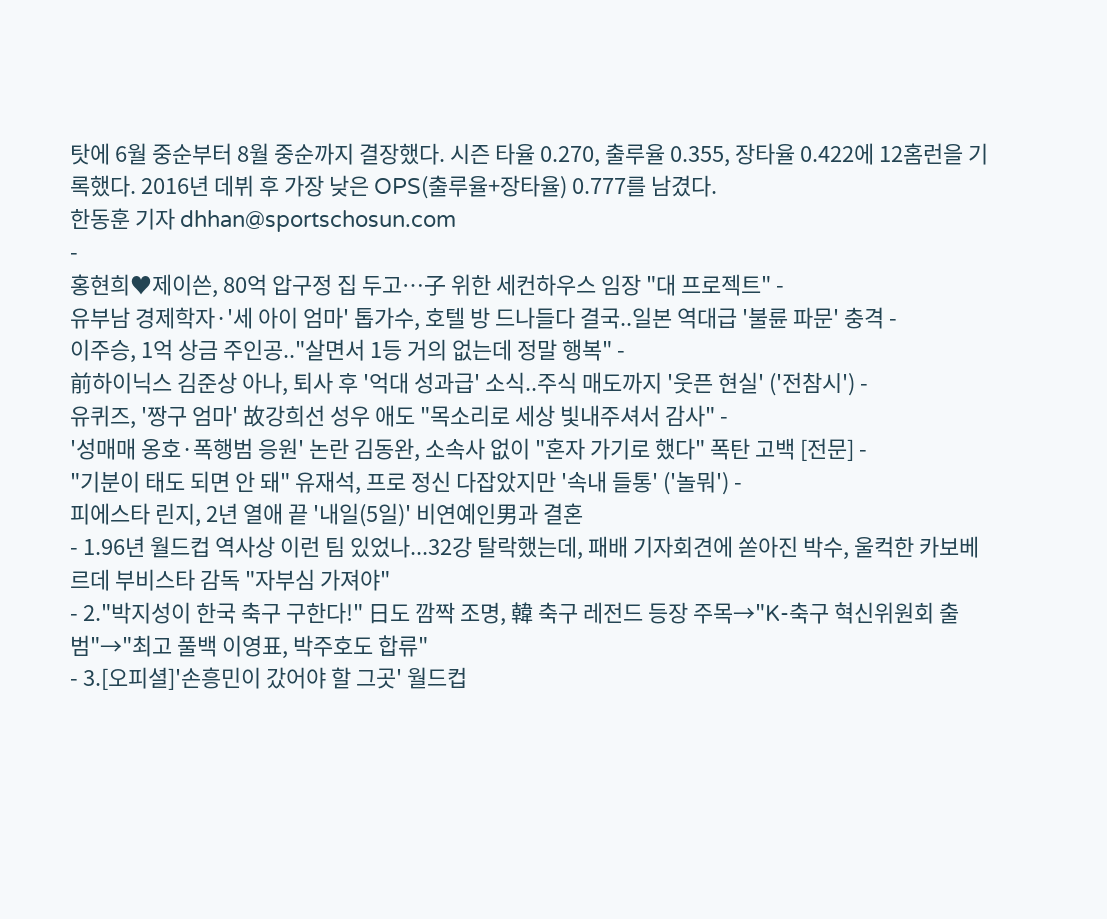탓에 6월 중순부터 8월 중순까지 결장했다. 시즌 타율 0.270, 출루율 0.355, 장타율 0.422에 12홈런을 기록했다. 2016년 데뷔 후 가장 낮은 OPS(출루율+장타율) 0.777를 남겼다.
한동훈 기자 dhhan@sportschosun.com
-
홍현희♥제이쓴, 80억 압구정 집 두고…子 위한 세컨하우스 임장 "대 프로젝트" -
유부남 경제학자·'세 아이 엄마' 톱가수, 호텔 방 드나들다 결국..일본 역대급 '불륜 파문' 충격 -
이주승, 1억 상금 주인공.."살면서 1등 거의 없는데 정말 행복" -
前하이닉스 김준상 아나, 퇴사 후 '억대 성과급' 소식..주식 매도까지 '웃픈 현실' ('전참시') -
유퀴즈, '짱구 엄마' 故강희선 성우 애도 "목소리로 세상 빛내주셔서 감사" -
'성매매 옹호·폭행범 응원' 논란 김동완, 소속사 없이 "혼자 가기로 했다" 폭탄 고백 [전문] -
"기분이 태도 되면 안 돼" 유재석, 프로 정신 다잡았지만 '속내 들통' ('놀뭐') -
피에스타 린지, 2년 열애 끝 '내일(5일)' 비연예인男과 결혼
- 1.96년 월드컵 역사상 이런 팀 있었나...32강 탈락했는데, 패배 기자회견에 쏟아진 박수, 울컥한 카보베르데 부비스타 감독 "자부심 가져야"
- 2."박지성이 한국 축구 구한다!" 日도 깜짝 조명, 韓 축구 레전드 등장 주목→"K-축구 혁신위원회 출범"→"최고 풀백 이영표, 박주호도 합류"
- 3.[오피셜]'손흥민이 갔어야 할 그곳' 월드컵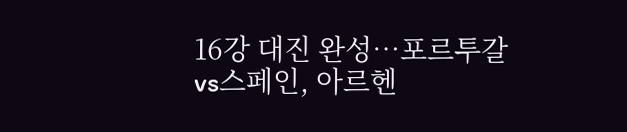16강 대진 완성…포르투갈vs스페인, 아르헨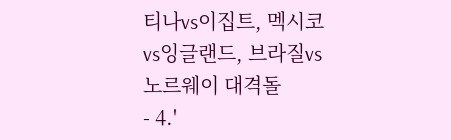티나vs이집트, 멕시코vs잉글랜드, 브라질vs노르웨이 대격돌
- 4.'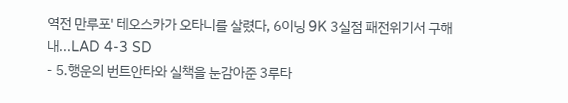역전 만루포' 테오스카가 오타니를 살렸다, 6이닝 9K 3실점 패전위기서 구해내...LAD 4-3 SD
- 5.행운의 번트안타와 실책을 눈감아준 3루타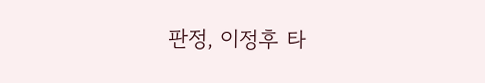판정, 이정후 타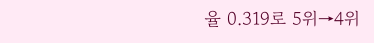율 0.319로 5위→4위